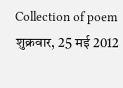Collection of poem
शुक्रवार, 25 मई 2012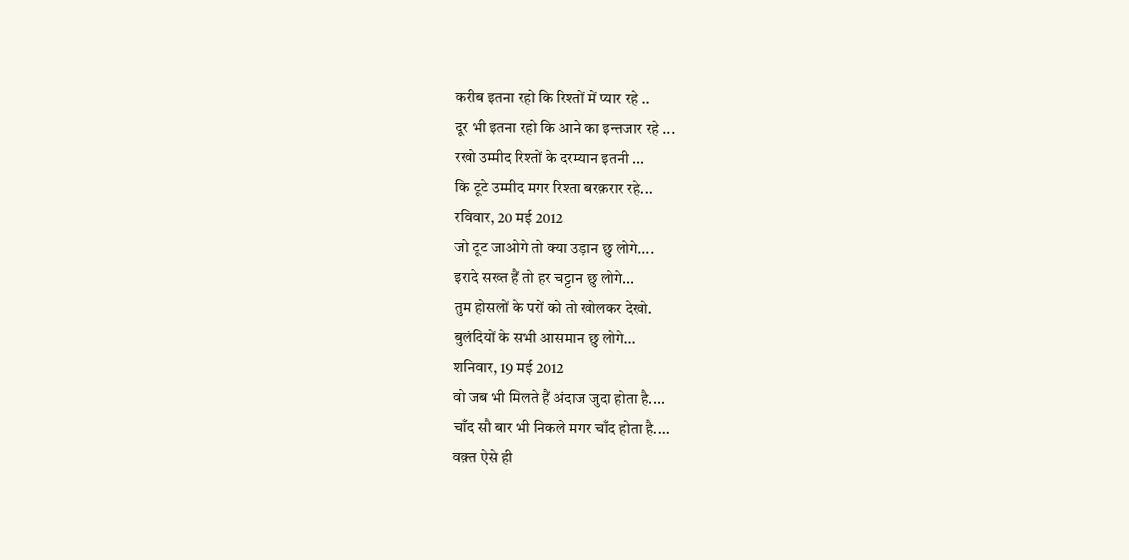करीब इतना रहो कि रिश्तों में प्यार रहे ..
दूर भी इतना रहो कि आने का इन्तजार रहे ...
रखो उम्मीद रिश्तों के दरम्यान इतनी ...
कि टूटे उम्मीद मगर रिश्ता बरक़रार रहे...
रविवार, 20 मई 2012
जो टूट जाओगे तो क्या उड़ान छु लोगे....
इरादे सख्त हैं तो हर चट्टान छु लोगे...
तुम होसलों के परों को तो खोलकर देखो.
बुलंदियों के सभी आसमान छु लोगे...
शनिवार, 19 मई 2012
वो जब भी मिलते हैं अंदाज जुदा होता है....
चाँद सौ बार भी निकले मगर चाँद होता है....
वक़्त ऐसे ही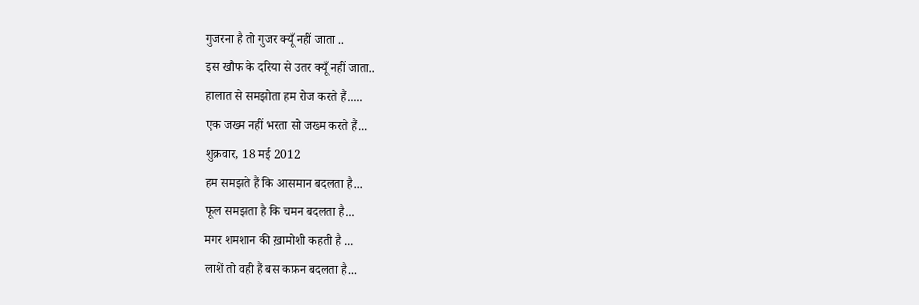गुजरना है तो गुजर क्यूँ नहीं जाता ..
इस खौफ के दरिया से उतर क्यूँ नहीं जाता..
हालात से समझोता हम रोज करते हैं.....
एक जख्म नहीं भरता सो जख्म करते हैं...
शुक्रवार, 18 मई 2012
हम समझते हैं कि आसमान बदलता है...
फूल समझता है कि चमन बदलता है...
मगर शमशान की ख़ामोशी कहती है ...
लाशें तो वही हैं बस कफ़न बदलता है...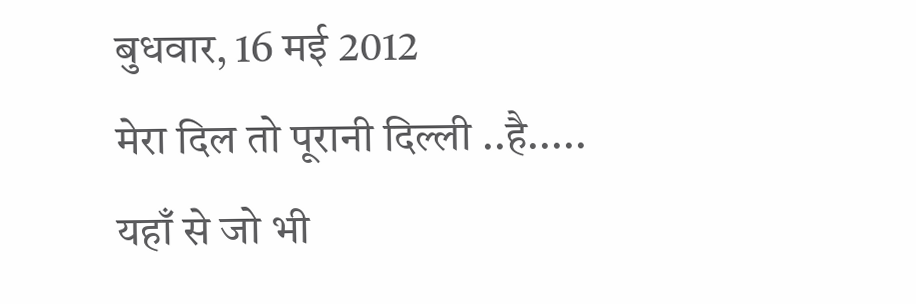बुधवार, 16 मई 2012
मेरा दिल तो पूरानी दिल्ली ..है.....
यहाँ से जो भी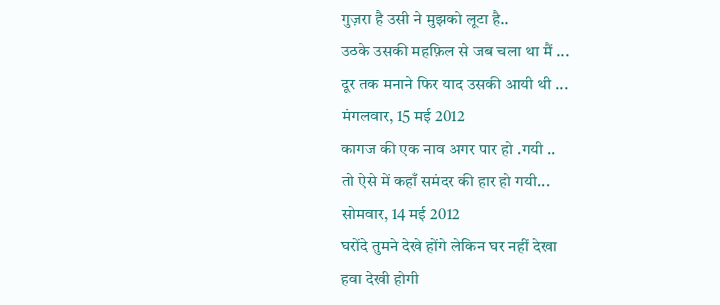गुज़रा है उसी ने मुझको लूटा है..
उठके उसकी महफ़िल से जब चला था मैं ...
दूर तक मनाने फिर याद उसकी आयी थी ...
मंगलवार, 15 मई 2012
कागज की एक नाव अगर पार हो .गयी ..
तो ऐसे में कहाँ समंदर की हार हो गयी...
सोमवार, 14 मई 2012
घरोंदे तुमने देखे होंगे लेकिन घर नहीं देखा
हवा देखी होगी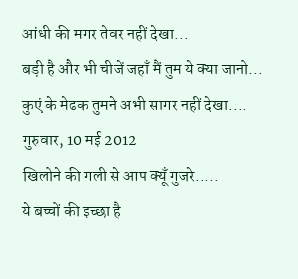आंधी की मगर तेवर नहीं देखा...
बड़ी है और भी चीजें जहाँ मैं तुम ये क्या जानो...
कुएं के मेढक तुमने अभी सागर नहीं देखा....
गुरुवार, 10 मई 2012
खिलोने की गली से आप क्यूँ गुजरे.....
ये बच्चों की इच्छा है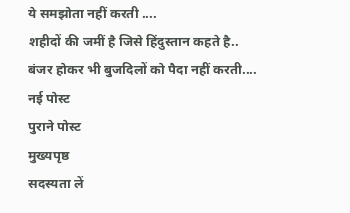ये समझोता नहीं करती ....
शहीदों की जमीं है जिसे हिंदुस्तान कहते है..
बंजर होकर भी बुजदिलों को पैदा नहीं करती....
नई पोस्ट
पुराने पोस्ट
मुख्यपृष्ठ
सदस्यता लें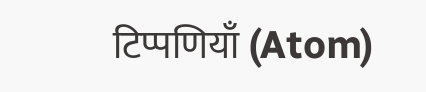टिप्पणियाँ (Atom)